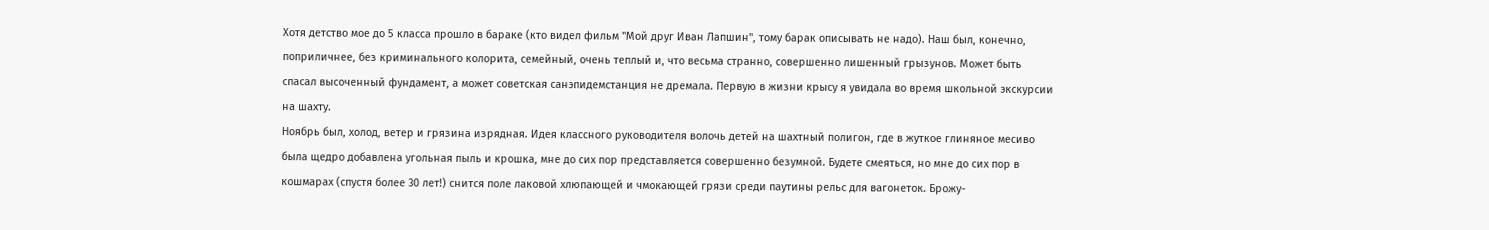Хотя детство мое до 5 класса прошло в бараке (кто видел фильм "Мой друг Иван Лапшин", тому барак описывать не надо). Наш был, конечно, поприличнее, без криминального колорита, семейный, очень теплый и, что весьма странно, совершенно лишенный грызунов. Может быть спасал высоченный фундамент, а может советская санэпидемстанция не дремала. Первую в жизни крысу я увидала во время школьной экскурсии на шахту.
Ноябрь был, холод, ветер и грязина изрядная. Идея классного руководителя волочь детей на шахтный полигон, где в жуткое глиняное месиво была щедро добавлена угольная пыль и крошка, мне до сих пор представляется совершенно безумной. Будете смеяться, но мне до сих пор в кошмарах (спустя более 30 лет!) снится поле лаковой хлюпающей и чмокающей грязи среди паутины рельс для вагонеток. Брожу-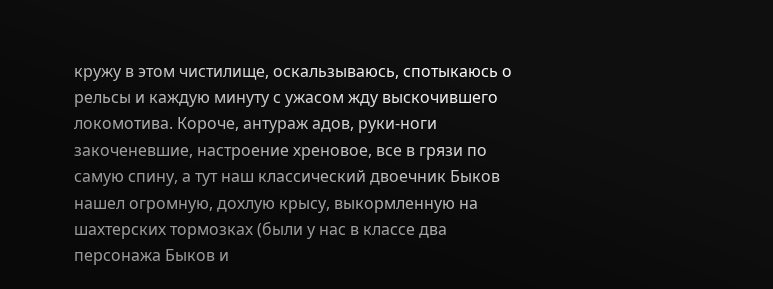кружу в этом чистилище, оскальзываюсь, спотыкаюсь о рельсы и каждую минуту с ужасом жду выскочившего локомотива. Короче, антураж адов, руки-ноги закоченевшие, настроение хреновое, все в грязи по самую спину, а тут наш классический двоечник Быков нашел огромную, дохлую крысу, выкормленную на шахтерских тормозках (были у нас в классе два персонажа Быков и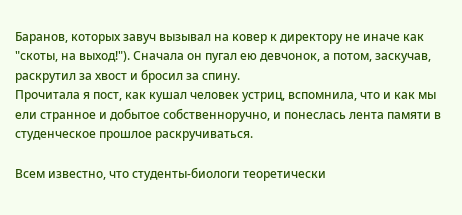Баранов, которых завуч вызывал на ковер к директору не иначе как "скоты, на выход!"). Сначала он пугал ею девчонок, а потом, заскучав, раскрутил за хвост и бросил за спину.
Прочитала я пост, как кушал человек устриц, вспомнила, что и как мы ели странное и добытое собственноручно, и понеслась лента памяти в студенческое прошлое раскручиваться.

Всем известно, что студенты-биологи теоретически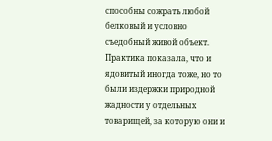способны сожрать любой белковый и условно съедобный живой объект. Практика показала, что и ядовитый иногда тоже, но то были издержки природной жадности у отдельных товарищей, за которую они и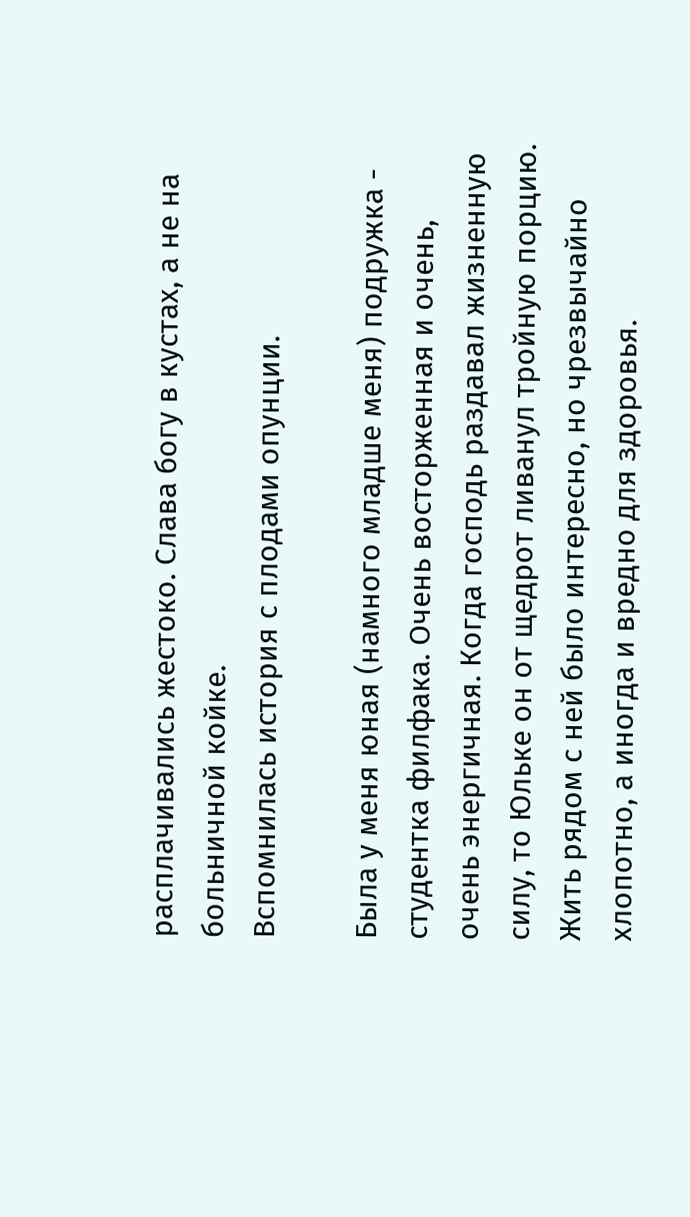расплачивались жестоко. Слава богу в кустах, а не на больничной койке.
Вспомнилась история с плодами опунции.

Была у меня юная (намного младше меня) подружка - студентка филфака. Очень восторженная и очень, очень энергичная. Когда господь раздавал жизненную силу, то Юльке он от щедрот ливанул тройную порцию. Жить рядом с ней было интересно, но чрезвычайно хлопотно, а иногда и вредно для здоровья.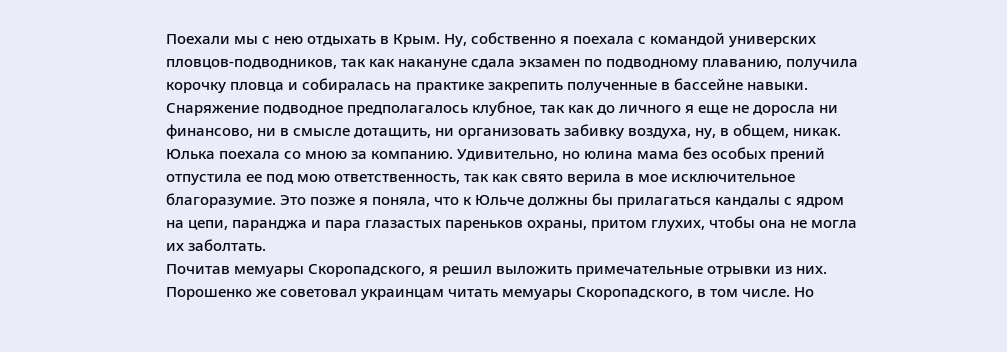Поехали мы с нею отдыхать в Крым. Ну, собственно я поехала с командой универских пловцов-подводников, так как накануне сдала экзамен по подводному плаванию, получила корочку пловца и собиралась на практике закрепить полученные в бассейне навыки. Снаряжение подводное предполагалось клубное, так как до личного я еще не доросла ни финансово, ни в смысле дотащить, ни организовать забивку воздуха, ну, в общем, никак. Юлька поехала со мною за компанию. Удивительно, но юлина мама без особых прений отпустила ее под мою ответственность, так как свято верила в мое исключительное благоразумие. Это позже я поняла, что к Юльче должны бы прилагаться кандалы с ядром на цепи, паранджа и пара глазастых пареньков охраны, притом глухих, чтобы она не могла их заболтать.
Почитав мемуары Скоропадского, я решил выложить примечательные отрывки из них. Порошенко же советовал украинцам читать мемуары Скоропадского, в том числе. Но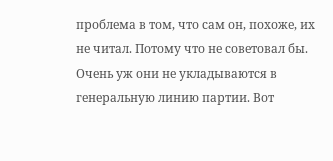проблема в том, что сам он, похоже, их не читал. Потому что не советовал бы. Очень уж они не укладываются в генеральную линию партии. Вот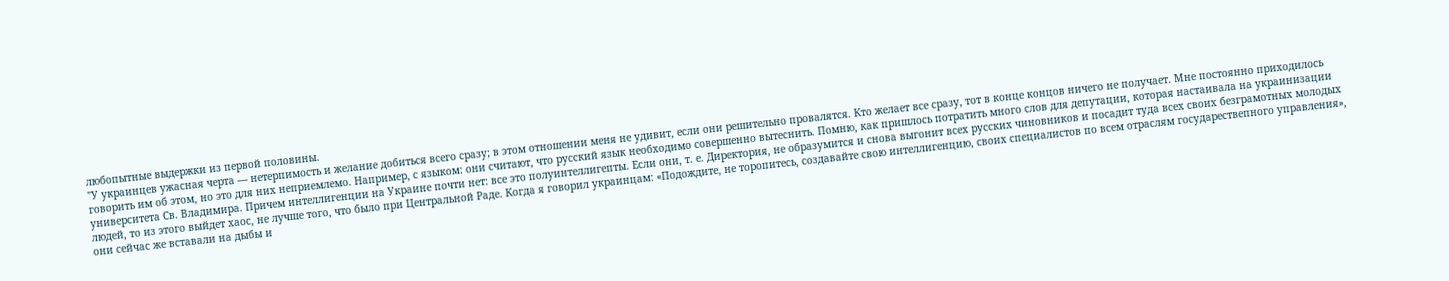любопытные выдержки из первой половины.
"У украинцев ужасная черта — нетерпимость и желание добиться всего сразу; в этом отношении меня не удивит, если они решительно провалятся. Кто желает все сразу, тот в конце концов ничего не получает. Мне постоянно приходилось говорить им об этом, но это для них неприемлемо. Например, с языком: они считают, что русский язык необходимо совершенно вытеснить. Помню, как пришлось потратить много слов для депутации, которая настаивала на украинизации университета Св. Владимира. Причем интеллигенции на Украине почти нет: все это полуинтеллигепты. Если они, т. е. Директория, не образумится и снова выгонит всех русских чиновников и посадит туда всех своих безграмотных молодых людей, то из этого выйдет хаос, не лучше того, что было при Центральной Раде. Когда я говорил украинцам: «Подождите, не торопитесь, создавайте свою интеллигенцию, своих специалистов по всем отраслям государествепного управления», они сейчас же вставали на дыбы и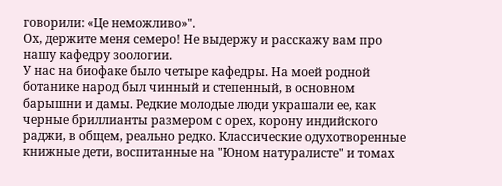говорили: «Це неможливо»".
Ох, держите меня семеро! Не выдержу и расскажу вам про нашу кафедру зоологии.
У нас на биофаке было четыре кафедры. На моей родной ботанике народ был чинный и степенный, в основном барышни и дамы. Редкие молодые люди украшали ее, как черные бриллианты размером с орех, корону индийского раджи, в общем, реально редко. Классические одухотворенные книжные дети, воспитанные на "Юном натуралисте" и томах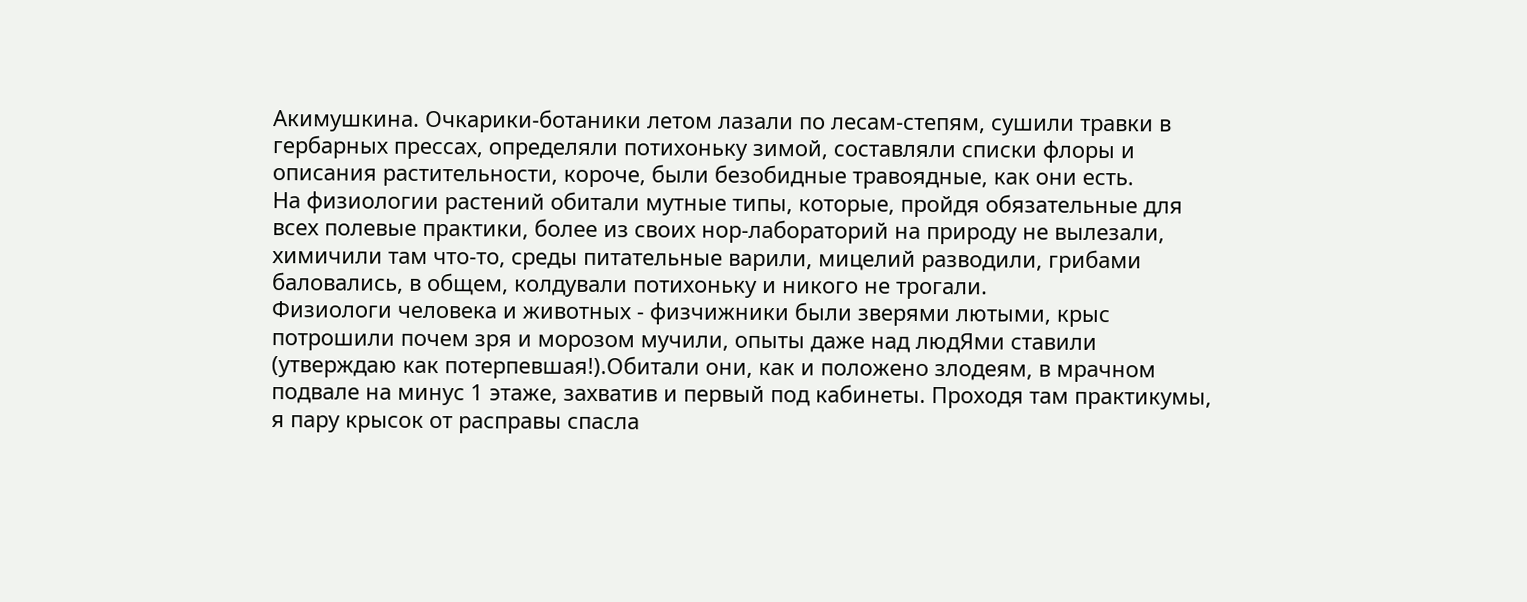Акимушкина. Очкарики-ботаники летом лазали по лесам-степям, сушили травки в гербарных прессах, определяли потихоньку зимой, составляли списки флоры и описания растительности, короче, были безобидные травоядные, как они есть.
На физиологии растений обитали мутные типы, которые, пройдя обязательные для всех полевые практики, более из своих нор-лабораторий на природу не вылезали, химичили там что-то, среды питательные варили, мицелий разводили, грибами баловались, в общем, колдували потихоньку и никого не трогали.
Физиологи человека и животных - физчижники были зверями лютыми, крыс потрошили почем зря и морозом мучили, опыты даже над людЯми ставили (утверждаю как потерпевшая!).Обитали они, как и положено злодеям, в мрачном подвале на минус 1 этаже, захватив и первый под кабинеты. Проходя там практикумы, я пару крысок от расправы спасла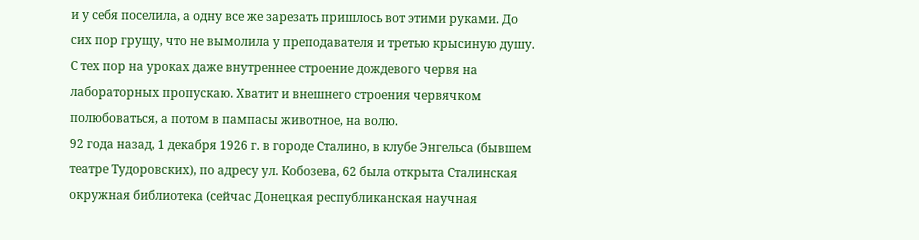и у себя поселила, а одну все же зарезать пришлось вот этими руками. До сих пор грущу, что не вымолила у преподавателя и третью крысиную душу. С тех пор на уроках даже внутреннее строение дождевого червя на лабораторных пропускаю. Хватит и внешнего строения червячком полюбоваться, а потом в пампасы животное, на волю.
92 года назад, 1 декабря 1926 г. в городе Сталино, в клубе Энгельса (бывшем театре Тудоровских), по адресу ул. Кобозева, 62 была открыта Сталинская окружная библиотека (сейчас Донецкая республиканская научная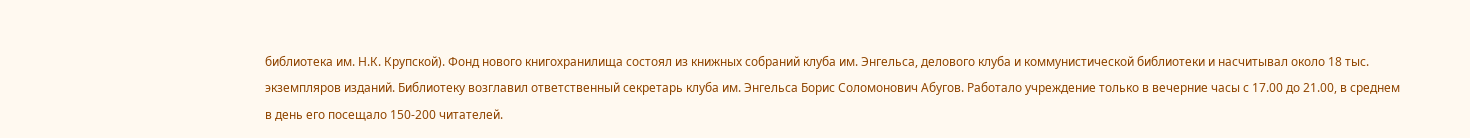библиотека им. Н.К. Крупской). Фонд нового книгохранилища состоял из книжных собраний клуба им. Энгельса, делового клуба и коммунистической библиотеки и насчитывал около 18 тыс. экземпляров изданий. Библиотеку возглавил ответственный секретарь клуба им. Энгельса Борис Соломонович Абугов. Работало учреждение только в вечерние часы с 17.00 до 21.00, в среднем в день его посещало 150-200 читателей.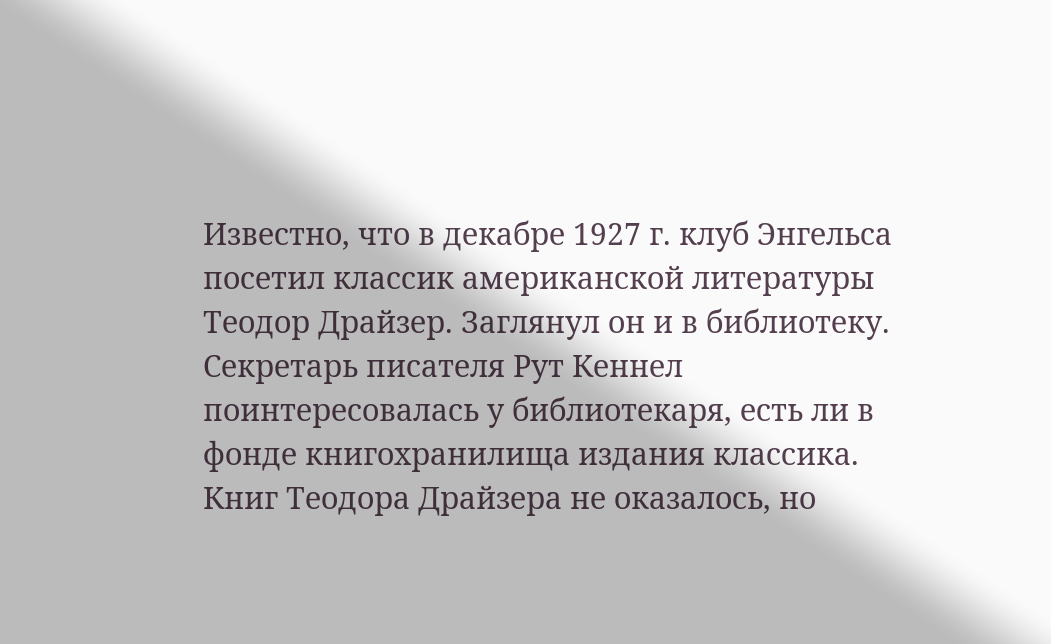Известно, что в декабре 1927 г. клуб Энгельса посетил классик американской литературы Теодор Драйзер. Заглянул он и в библиотеку. Секретарь писателя Рут Кеннел поинтересовалась у библиотекаря, есть ли в фонде книгохранилища издания классика. Книг Теодора Драйзера не оказалось, но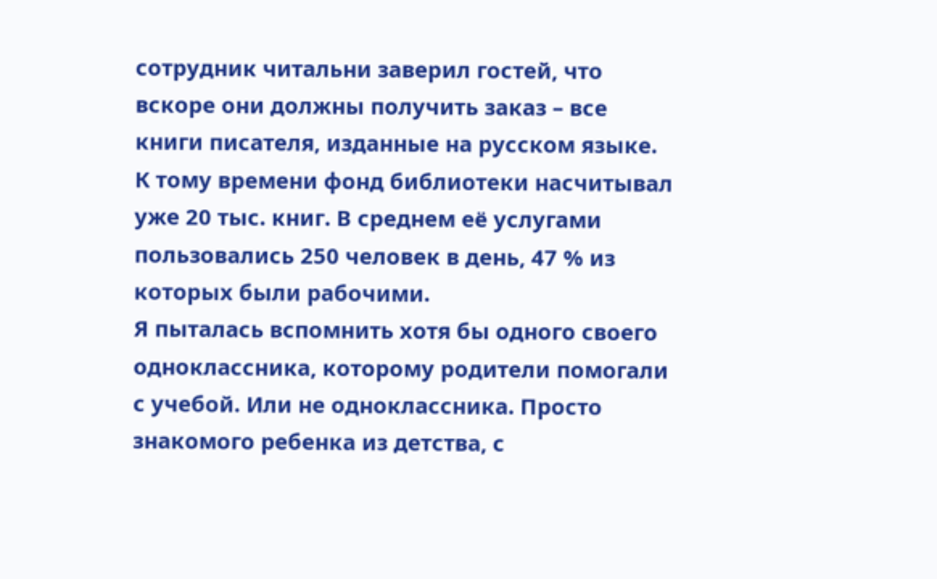сотрудник читальни заверил гостей, что вскоре они должны получить заказ – все книги писателя, изданные на русском языке. К тому времени фонд библиотеки насчитывал уже 20 тыс. книг. В среднем её услугами пользовались 250 человек в день, 47 % из которых были рабочими.
Я пыталась вспомнить хотя бы одного своего одноклассника, которому родители помогали с учебой. Или не одноклассника. Просто знакомого ребенка из детства, с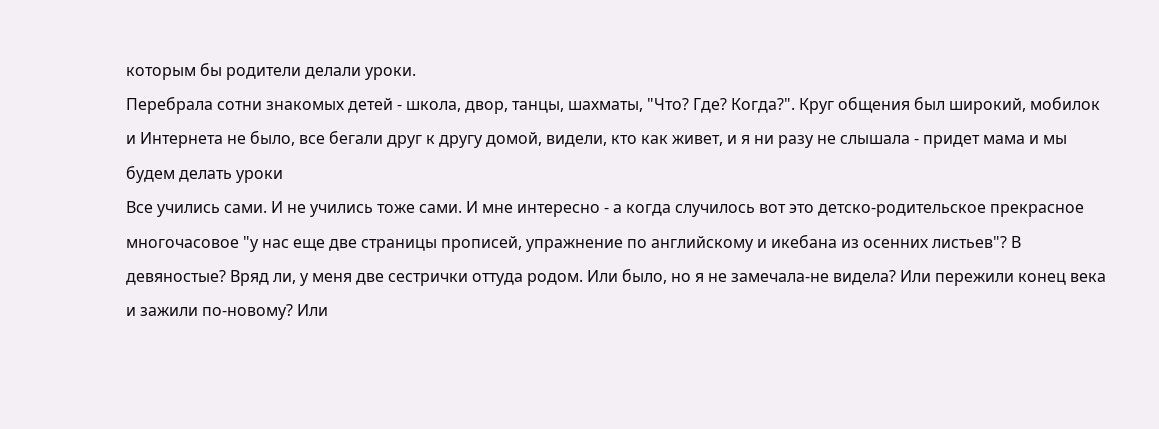которым бы родители делали уроки.
Перебрала сотни знакомых детей - школа, двор, танцы, шахматы, "Что? Где? Когда?". Круг общения был широкий, мобилок и Интернета не было, все бегали друг к другу домой, видели, кто как живет, и я ни разу не слышала - придет мама и мы будем делать уроки
Все учились сами. И не учились тоже сами. И мне интересно - а когда случилось вот это детско-родительское прекрасное многочасовое "у нас еще две страницы прописей, упражнение по английскому и икебана из осенних листьев"? В девяностые? Вряд ли, у меня две сестрички оттуда родом. Или было, но я не замечала-не видела? Или пережили конец века и зажили по-новому? Или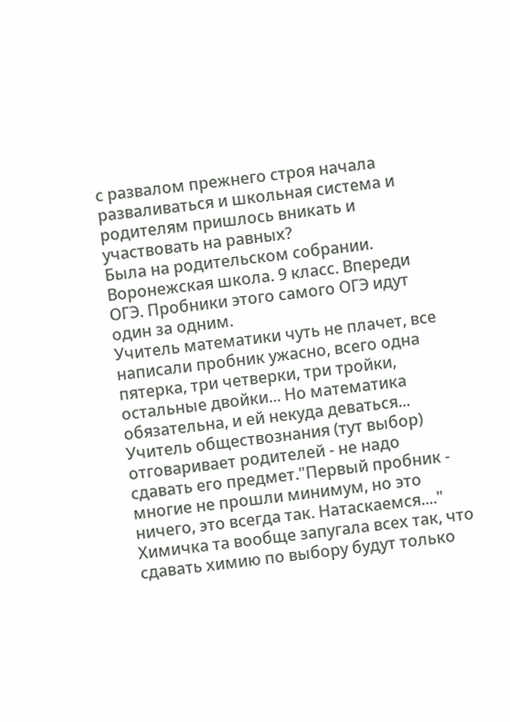с развалом прежнего строя начала разваливаться и школьная система и родителям пришлось вникать и участвовать на равных?
Была на родительском собрании.
Воронежская школа. 9 класс. Впереди ОГЭ. Пробники этого самого ОГЭ идут один за одним.
Учитель математики чуть не плачет, все написали пробник ужасно, всего одна пятерка, три четверки, три тройки, остальные двойки... Но математика обязательна, и ей некуда деваться...
Учитель обществознания (тут выбор) отговаривает родителей - не надо сдавать его предмет."Первый пробник - многие не прошли минимум, но это ничего, это всегда так. Натаскаемся...."
Химичка та вообще запугала всех так, что сдавать химию по выбору будут только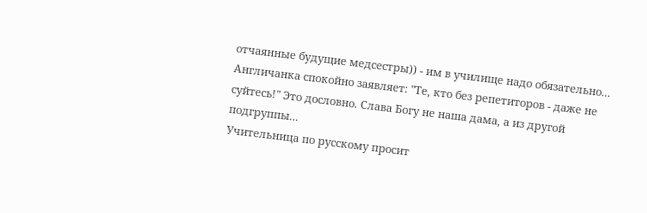отчаянные будущие медсестры)) - им в училище надо обязательно...
Англичанка спокойно заявляет: "Те, кто без репетиторов - даже не суйтесь!" Это дословно. Слава Богу не наша дама, а из другой подгруппы...
Учительница по русскому просит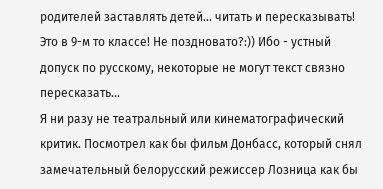родителей заставлять детей... читать и пересказывать! Это в 9-м то классе! Не поздновато?:)) Ибо - устный допуск по русскому, некоторые не могут текст связно пересказать...
Я ни разу не театральный или кинематографический критик. Посмотрел как бы фильм Донбасс, который снял замечательный белорусский режиссер Лозница как бы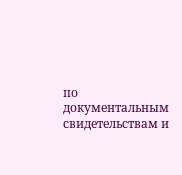по документальным свидетельствам и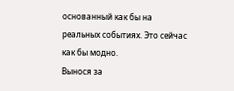основанный как бы на реальных событиях. Это сейчас как бы модно.
Вынося за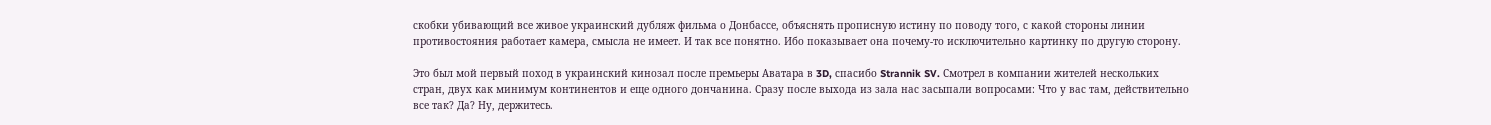скобки убивающий все живое украинский дубляж фильма о Донбассе, объяснять прописную истину по поводу того, с какой стороны линии противостояния работает камера, смысла не имеет. И так все понятно. Ибо показывает она почему-то исключительно картинку по другую сторону.

Это был мой первый поход в украинский кинозал после премьеры Аватара в 3D, спасибо Strannik SV. Смотрел в компании жителей нескольких стран, двух как минимум континентов и еще одного дончанина. Сразу после выхода из зала нас засыпали вопросами: Что у вас там, действительно все так? Да? Ну, держитесь.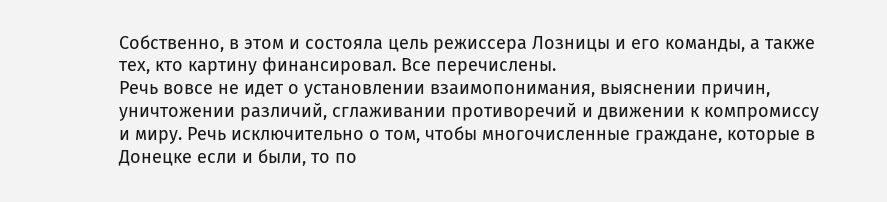Собственно, в этом и состояла цель режиссера Лозницы и его команды, а также тех, кто картину финансировал. Все перечислены.
Речь вовсе не идет о установлении взаимопонимания, выяснении причин, уничтожении различий, сглаживании противоречий и движении к компромиссу и миру. Речь исключительно о том, чтобы многочисленные граждане, которые в Донецке если и были, то по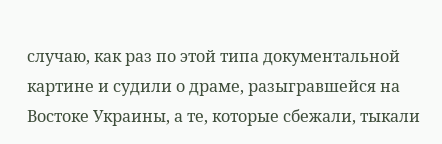случаю, как раз по этой типа документальной картине и судили о драме, разыгравшейся на Востоке Украины, а те, которые сбежали, тыкали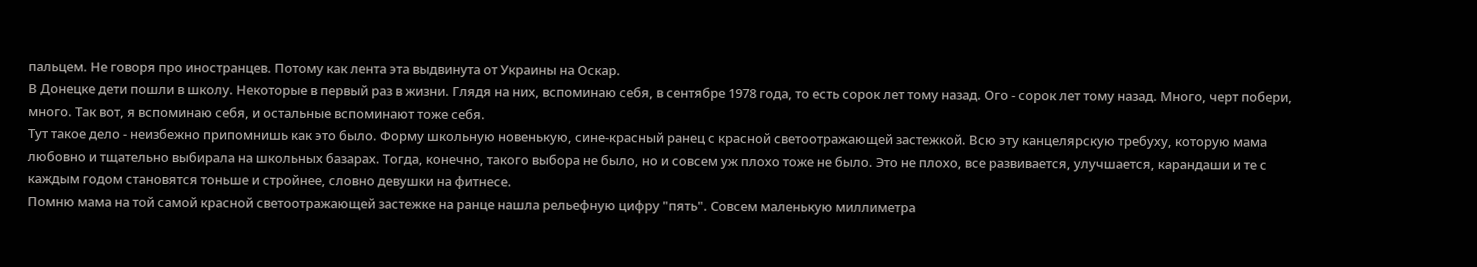пальцем. Не говоря про иностранцев. Потому как лента эта выдвинута от Украины на Оскар.
В Донецке дети пошли в школу. Некоторые в первый раз в жизни. Глядя на них, вспоминаю себя, в сентябре 1978 года, то есть сорок лет тому назад. Ого - сорок лет тому назад. Много, черт побери, много. Так вот, я вспоминаю себя, и остальные вспоминают тоже себя.
Тут такое дело - неизбежно припомнишь как это было. Форму школьную новенькую, сине-красный ранец с красной светоотражающей застежкой. Всю эту канцелярскую требуху, которую мама любовно и тщательно выбирала на школьных базарах. Тогда, конечно, такого выбора не было, но и совсем уж плохо тоже не было. Это не плохо, все развивается, улучшается, карандаши и те с каждым годом становятся тоньше и стройнее, словно девушки на фитнесе.
Помню мама на той самой красной светоотражающей застежке на ранце нашла рельефную цифру "пять". Совсем маленькую миллиметра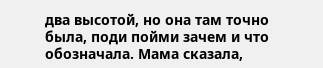два высотой, но она там точно была, поди пойми зачем и что обозначала. Мама сказала,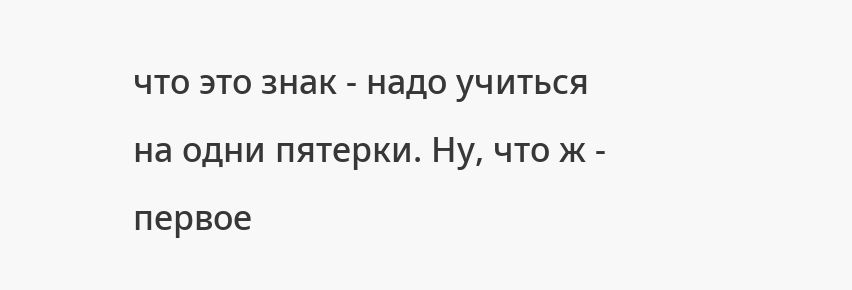что это знак - надо учиться на одни пятерки. Ну, что ж - первое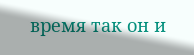время так он и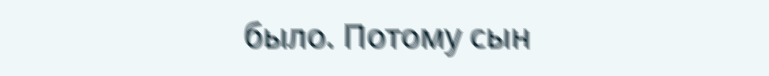было. Потому сын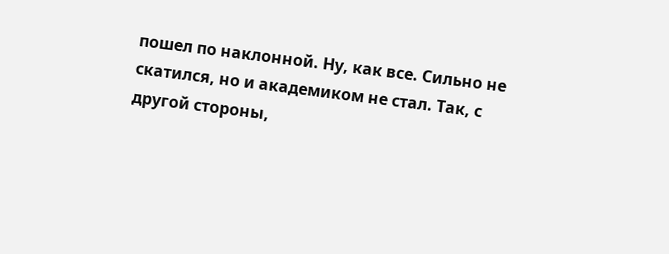пошел по наклонной. Ну, как все. Сильно не скатился, но и академиком не стал. Так, с другой стороны,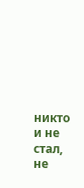никто и не стал, не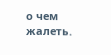о чем жалеть.